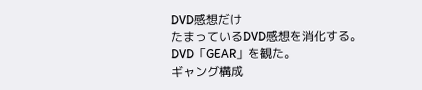DVD感想だけ
たまっているDVD感想を消化する。
DVD「GEAR」を観た。
ギャング構成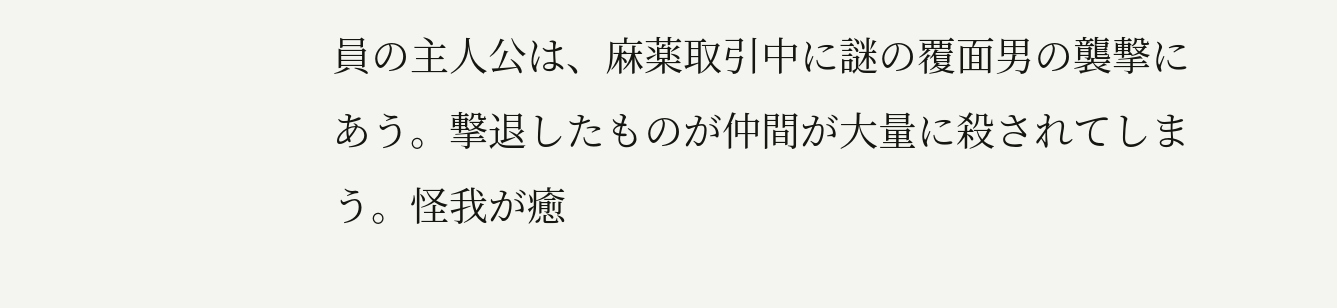員の主人公は、麻薬取引中に謎の覆面男の襲撃にあう。撃退したものが仲間が大量に殺されてしまう。怪我が癒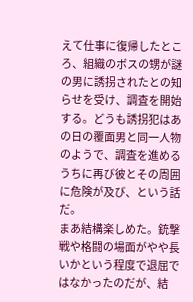えて仕事に復帰したところ、組織のボスの甥が謎の男に誘拐されたとの知らせを受け、調査を開始する。どうも誘拐犯はあの日の覆面男と同一人物のようで、調査を進めるうちに再び彼とその周囲に危険が及び、という話だ。
まあ結構楽しめた。銃撃戦や格闘の場面がやや長いかという程度で退屈ではなかったのだが、結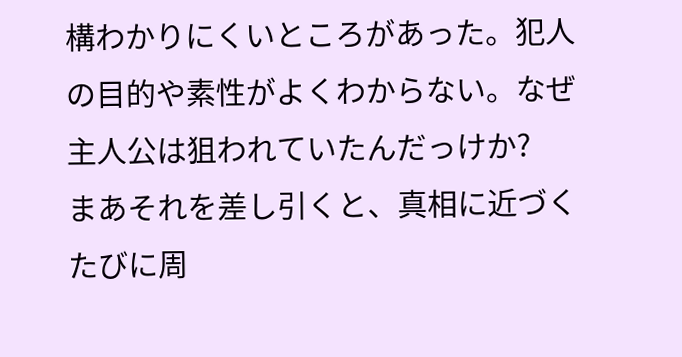構わかりにくいところがあった。犯人の目的や素性がよくわからない。なぜ主人公は狙われていたんだっけか?
まあそれを差し引くと、真相に近づくたびに周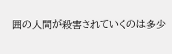囲の人間が殺害されていくのは多少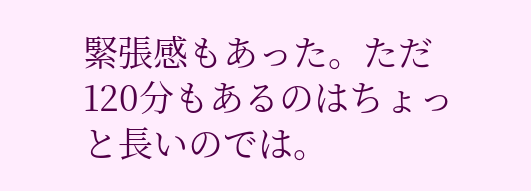緊張感もあった。ただ120分もあるのはちょっと長いのでは。